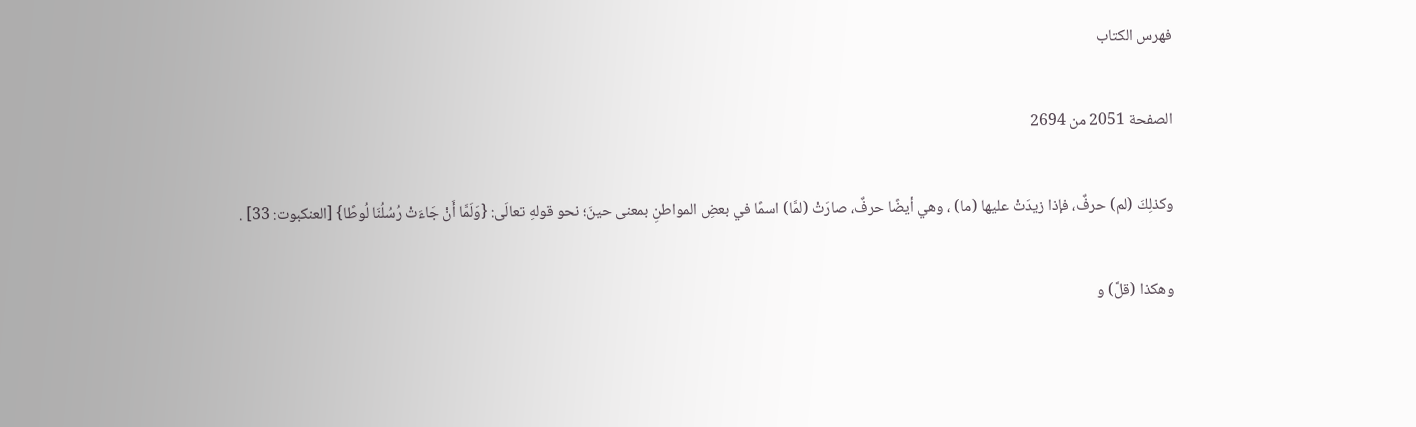فهرس الكتاب

الصفحة 2051 من 2694

وكذلِكَ (لم) حرفٌ، فإذا زيدَتْ عليها (ما) ، وهي أيضًا حرفٌ، صارَتْ (لمَّا) اسمًا في بعضِ المواطنِ بمعنى حينَ؛ نحو قولهِ تعالَى: {وَلَمَّا أَنْ جَاءَتْ رُسُلُنَا لُوطًا} [العنكبوت: 33] .

وهكذا (قلَّ) و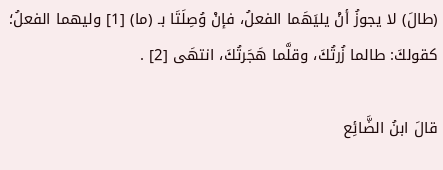(طالَ) لا يجوزُ أنْ يليَهَما الفعلُ، فإنْ وُصِلَتَا بـ (ما) [1] وليهما الفعلُ؛ كقولكَ: طالما زُرتُكَ، وقلَّما هَجَرتُكَ، انتهَى [2] .

قالَ ابنُ الضَّائِع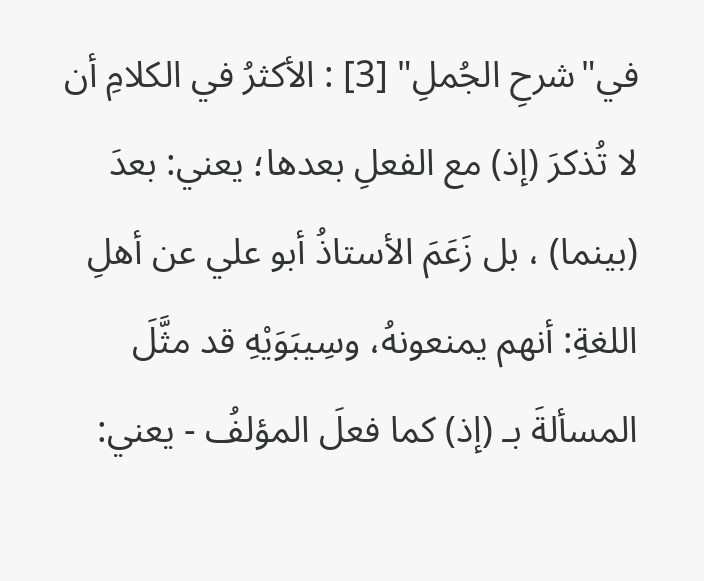في"شرحِ الجُملِ" [3] : الأكثرُ في الكلامِ أن لا تُذكرَ (إذ) مع الفعلِ بعدها؛ يعني: بعدَ (بينما) ، بل زَعَمَ الأستاذُ أبو علي عن أهلِ اللغةِ: أنهم يمنعونهُ، وسِيبَوَيْهِ قد مثَّلَ المسألةَ بـ (إذ) كما فعلَ المؤلفُ - يعني: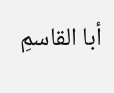أبا القاسمِ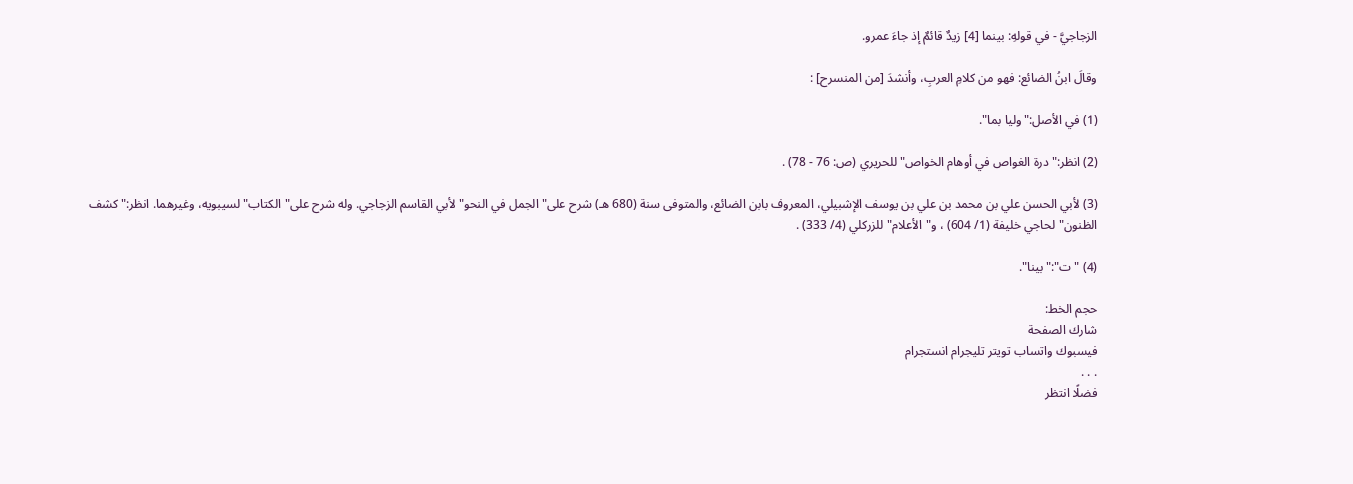الزجاجيَّ - في قولهِ: بينما [4] زيدٌ قائمٌ إذ جاءَ عمرو.

وقالَ ابنُ الضائع: فهو من كلامِ العربِ، وأنشدَ [من المنسرح] :

(1) في الأصل:"وليا بما".

(2) انظر:"درة الغواص في أوهام الخواص"للحريري (ص: 76 - 78) .

(3) لأبي الحسن علي بن محمد بن علي بن يوسف الإشبيلي، المعروف بابن الضائع، والمتوفى سنة (680 هـ) شرح على"الجمل في النحو"لأبي القاسم الزجاجي. وله شرح على"الكتاب"لسيبويه، وغيرهما. انظر:"كشف الظنون"لحاجي خليفة (1/ 604) ، و"الأعلام"للزركلي (4/ 333) .

(4) "ت":"بينا".

حجم الخط:
شارك الصفحة
فيسبوك واتساب تويتر تليجرام انستجرام
. . .
فضلًا انتظر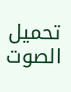تحميل الصوت